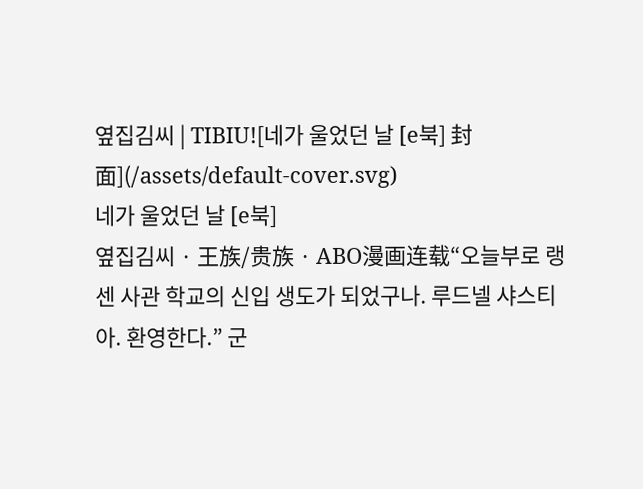옆집김씨 | TIBIU![네가 울었던 날 [e북] 封面](/assets/default-cover.svg)
네가 울었던 날 [e북]
옆집김씨 · 王族/贵族 · ABO漫画连载“오늘부로 랭센 사관 학교의 신입 생도가 되었구나. 루드넬 샤스티아. 환영한다.” 군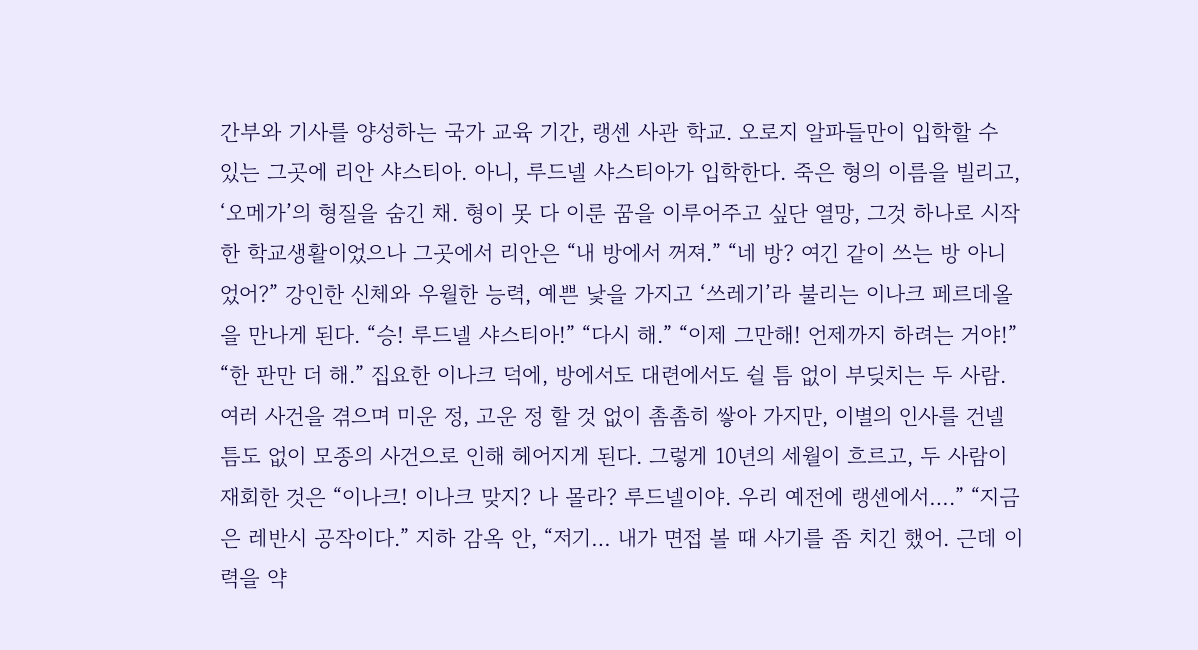간부와 기사를 양성하는 국가 교육 기간, 랭센 사관 학교. 오로지 알파들만이 입학할 수 있는 그곳에 리안 샤스티아. 아니, 루드넬 샤스티아가 입학한다. 죽은 형의 이름을 빌리고, ‘오메가’의 형질을 숨긴 채. 형이 못 다 이룬 꿈을 이루어주고 싶단 열망, 그것 하나로 시작한 학교생활이었으나 그곳에서 리안은 “내 방에서 꺼져.” “네 방? 여긴 같이 쓰는 방 아니었어?” 강인한 신체와 우월한 능력, 예쁜 낯을 가지고 ‘쓰레기’라 불리는 이나크 페르데올을 만나게 된다. “승! 루드넬 샤스티아!” “다시 해.” “이제 그만해! 언제까지 하려는 거야!” “한 판만 더 해.” 집요한 이나크 덕에, 방에서도 대련에서도 쉴 틈 없이 부딪치는 두 사람. 여러 사건을 겪으며 미운 정, 고운 정 할 것 없이 촘촘히 쌓아 가지만, 이별의 인사를 건넬 틈도 없이 모종의 사건으로 인해 헤어지게 된다. 그렇게 10년의 세월이 흐르고, 두 사람이 재회한 것은 “이나크! 이나크 맞지? 나 몰라? 루드넬이야. 우리 예전에 랭센에서….” “지금은 레반시 공작이다.” 지하 감옥 안, “저기… 내가 면접 볼 때 사기를 좀 치긴 했어. 근데 이력을 약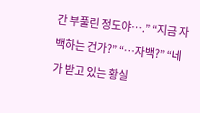간 부풀린 정도야….” “지금 자백하는 건가?” “…자백?” “네가 받고 있는 황실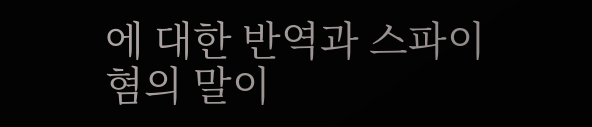에 대한 반역과 스파이 혐의 말이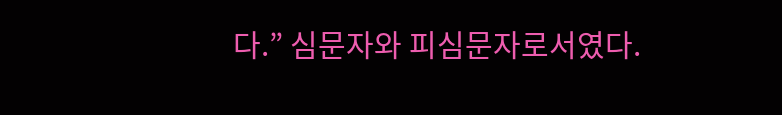다.” 심문자와 피심문자로서였다.